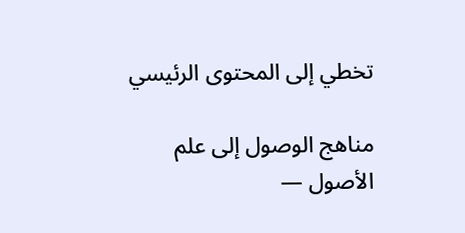تخطي إلى المحتوى الرئيسي

مناهج الوصول إلى علم الأصول —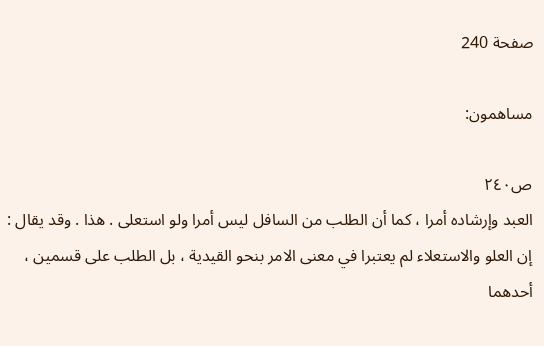صفحة 240

مساهمون:

ص٢٤٠
العبد وإرشاده أمرا ، كما أن الطلب من السافل ليس أمرا ولو استعلى . هذا . وقد يقال : إن العلو والاستعلاء لم يعتبرا في معنى الامر بنحو القيدية ، بل الطلب على قسمين ، أحدهما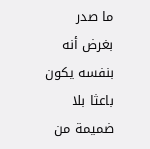ما صدر بغرض أنه بنفسه يكون باعثا بلا ضميمة من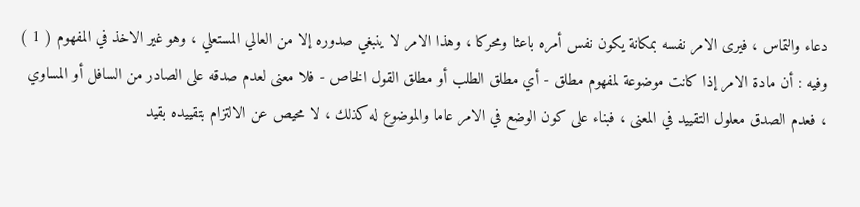دعاء والتماس ، فيرى الامر نفسه بمكانة يكون نفس أمره باعثا ومحركا ، وهذا الامر لا ينبغي صدوره إلا من العالي المستعلي ، وهو غير الاخذ في المفهوم ( 1 ) وفيه : أن مادة الامر إذا كانت موضوعة لمفهوم مطلق - أي مطلق الطلب أو مطلق القول الخاص - فلا معنى لعدم صدقه على الصادر من السافل أو المساوي ، فعدم الصدق معلول التقييد في المعنى ، فبناء على كون الوضع في الامر عاما والموضوع له كذلك ، لا محيص عن الالتزام بتقييده بقيد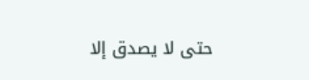حتى لا يصدق إلا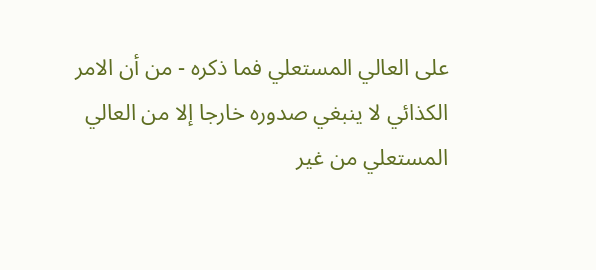على العالي المستعلي فما ذكره - من أن الامر الكذائي لا ينبغي صدوره خارجا إلا من العالي المستعلي من غير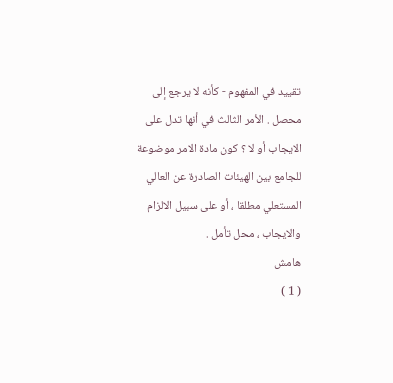تقييد في المفهوم - كأنه لا يرجع إلى محصل . الأمر الثالث في أنها تدل على الايجاب أو لا ؟ كون مادة الامر موضوعة للجامع بين الهيئات الصادرة عن العالي المستعلي مطلقا ، أو على سبيل الالزام والايجاب ، محل تأمل .
هامش
( 1 )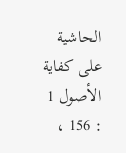الحاشية على كفاية الأصول 1 : 156 ،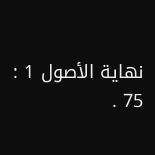نهاية الأصول 1 : 75 .